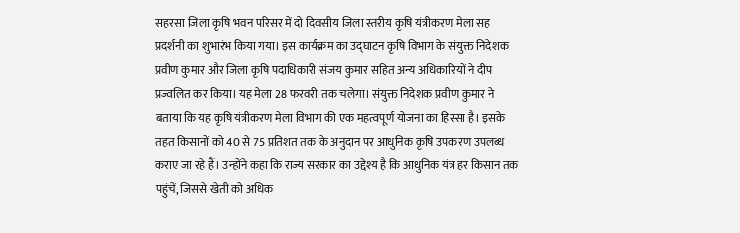सहरसा जिला कृषि भवन परिसर में दो दिवसीय जिला स्तरीय कृषि यंत्रीकरण मेला सह प्रदर्शनी का शुभारंभ किया गया। इस कार्यक्रम का उद्घाटन कृषि विभाग के संयुक्त निदेशक प्रवीण कुमार और जिला कृषि पदाधिकारी संजय कुमार सहित अन्य अधिकारियों ने दीप प्रज्वलित कर किया। यह मेला 28 फरवरी तक चलेगा। संयुक्त निदेशक प्रवीण कुमार ने बताया कि यह कृषि यंत्रीकरण मेला विभाग की एक महत्वपूर्ण योजना का हिस्सा है। इसके तहत किसानों को 40 से 75 प्रतिशत तक के अनुदान पर आधुनिक कृषि उपकरण उपलब्ध कराए जा रहे हैं। उन्होंने कहा कि राज्य सरकार का उद्देश्य है कि आधुनिक यंत्र हर किसान तक पहुंचें, जिससे खेती को अधिक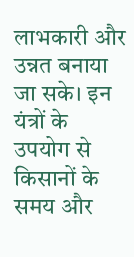लाभकारी और उन्नत बनाया जा सके। इन यंत्रों के उपयोग से किसानों के समय और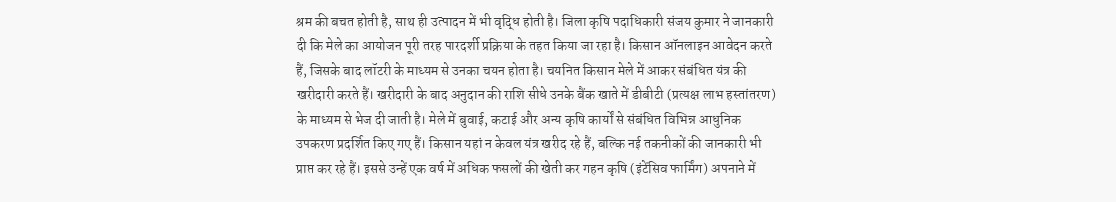श्रम की बचत होती है, साथ ही उत्पादन में भी वृद्धि होती है। जिला कृषि पदाधिकारी संजय कुमार ने जानकारी दी कि मेले का आयोजन पूरी तरह पारदर्शी प्रक्रिया के तहत किया जा रहा है। किसान ऑनलाइन आवेदन करते हैं, जिसके बाद लॉटरी के माध्यम से उनका चयन होता है। चयनित किसान मेले में आकर संबंधित यंत्र की खरीदारी करते हैं। खरीदारी के बाद अनुदान की राशि सीधे उनके बैंक खाते में डीबीटी (प्रत्यक्ष लाभ हस्तांतरण) के माध्यम से भेज दी जाती है। मेले में बुवाई, कटाई और अन्य कृषि कार्यों से संबंधित विभिन्न आधुनिक उपकरण प्रदर्शित किए गए हैं। किसान यहां न केवल यंत्र खरीद रहे हैं, बल्कि नई तकनीकों की जानकारी भी प्राप्त कर रहे हैं। इससे उन्हें एक वर्ष में अधिक फसलों की खेती कर गहन कृषि (इंटेंसिव फार्मिंग) अपनाने में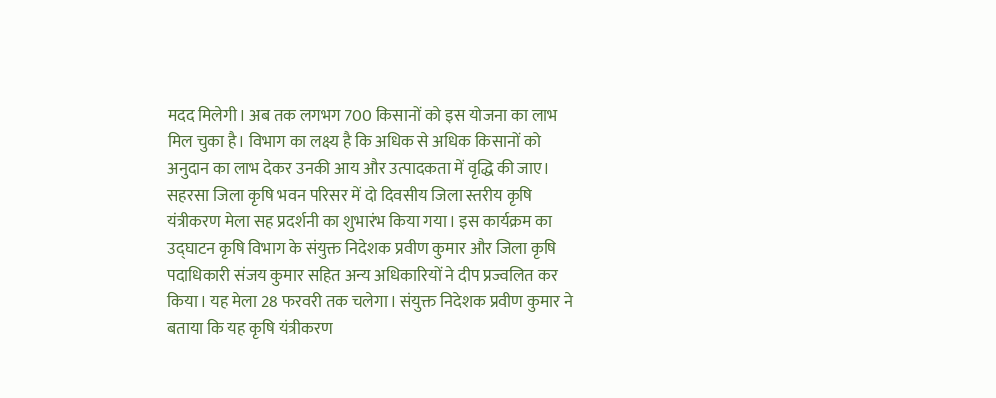मदद मिलेगी। अब तक लगभग 700 किसानों को इस योजना का लाभ मिल चुका है। विभाग का लक्ष्य है कि अधिक से अधिक किसानों को अनुदान का लाभ देकर उनकी आय और उत्पादकता में वृद्धि की जाए। सहरसा जिला कृषि भवन परिसर में दो दिवसीय जिला स्तरीय कृषि यंत्रीकरण मेला सह प्रदर्शनी का शुभारंभ किया गया। इस कार्यक्रम का उद्घाटन कृषि विभाग के संयुक्त निदेशक प्रवीण कुमार और जिला कृषि पदाधिकारी संजय कुमार सहित अन्य अधिकारियों ने दीप प्रज्वलित कर किया। यह मेला 28 फरवरी तक चलेगा। संयुक्त निदेशक प्रवीण कुमार ने बताया कि यह कृषि यंत्रीकरण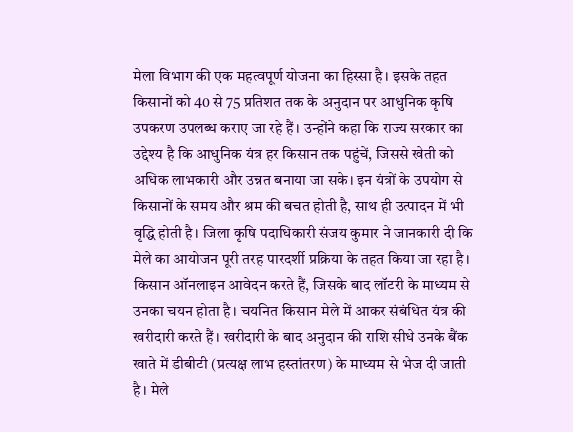मेला विभाग की एक महत्वपूर्ण योजना का हिस्सा है। इसके तहत किसानों को 40 से 75 प्रतिशत तक के अनुदान पर आधुनिक कृषि उपकरण उपलब्ध कराए जा रहे हैं। उन्होंने कहा कि राज्य सरकार का उद्देश्य है कि आधुनिक यंत्र हर किसान तक पहुंचें, जिससे खेती को अधिक लाभकारी और उन्नत बनाया जा सके। इन यंत्रों के उपयोग से किसानों के समय और श्रम की बचत होती है, साथ ही उत्पादन में भी वृद्धि होती है। जिला कृषि पदाधिकारी संजय कुमार ने जानकारी दी कि मेले का आयोजन पूरी तरह पारदर्शी प्रक्रिया के तहत किया जा रहा है। किसान ऑनलाइन आवेदन करते हैं, जिसके बाद लॉटरी के माध्यम से उनका चयन होता है। चयनित किसान मेले में आकर संबंधित यंत्र की खरीदारी करते हैं। खरीदारी के बाद अनुदान की राशि सीधे उनके बैंक खाते में डीबीटी (प्रत्यक्ष लाभ हस्तांतरण) के माध्यम से भेज दी जाती है। मेले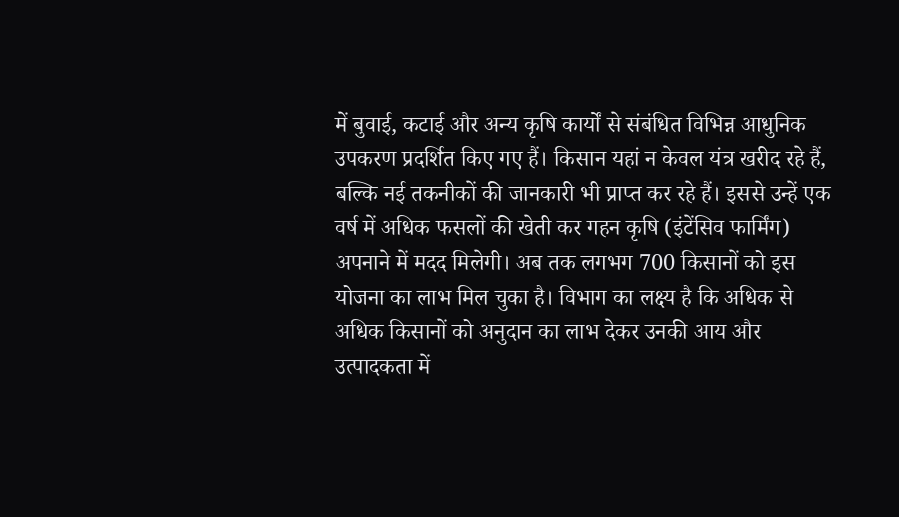में बुवाई, कटाई और अन्य कृषि कार्यों से संबंधित विभिन्न आधुनिक उपकरण प्रदर्शित किए गए हैं। किसान यहां न केवल यंत्र खरीद रहे हैं, बल्कि नई तकनीकों की जानकारी भी प्राप्त कर रहे हैं। इससे उन्हें एक वर्ष में अधिक फसलों की खेती कर गहन कृषि (इंटेंसिव फार्मिंग) अपनाने में मदद मिलेगी। अब तक लगभग 700 किसानों को इस योजना का लाभ मिल चुका है। विभाग का लक्ष्य है कि अधिक से अधिक किसानों को अनुदान का लाभ देकर उनकी आय और उत्पादकता में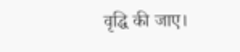वृद्धि की जाए।